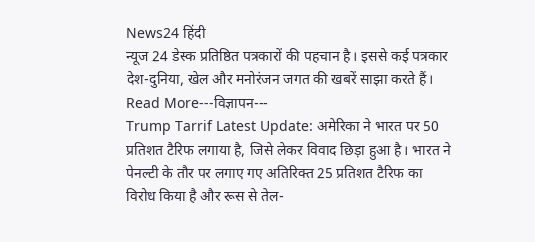News24 हिंदी
न्यूज 24 डेस्क प्रतिष्ठित पत्रकारों की पहचान है। इससे कई पत्रकार देश-दुनिया, खेल और मनोरंजन जगत की खबरें साझा करते हैं।
Read More---विज्ञापन---
Trump Tarrif Latest Update: अमेरिका ने भारत पर 50 प्रतिशत टैरिफ लगाया है, जिसे लेकर विवाद छिड़ा हुआ है। भारत ने पेनल्टी के तौर पर लगाए गए अतिरिक्त 25 प्रतिशत टैरिफ का विरोध किया है और रूस से तेल-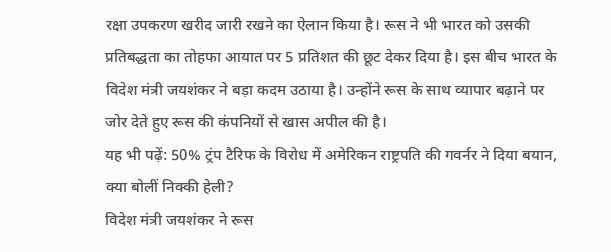रक्षा उपकरण खरीद जारी रखने का ऐलान किया है। रूस ने भी भारत को उसकी प्रतिबद्धता का तोहफा आयात पर 5 प्रतिशत की छूट देकर दिया है। इस बीच भारत के विदेश मंत्री जयशंकर ने बड़ा कदम उठाया है। उन्होंने रूस के साथ व्यापार बढ़ाने पर जोर देते हुए रूस की कंपनियों से खास अपील की है।
यह भी पढ़ें: 50% ट्रंप टैरिफ के विरोध में अमेरिकन राष्ट्रपति की गवर्नर ने दिया बयान, क्या बोलीं निक्की हेली?
विदेश मंत्री जयशंकर ने रूस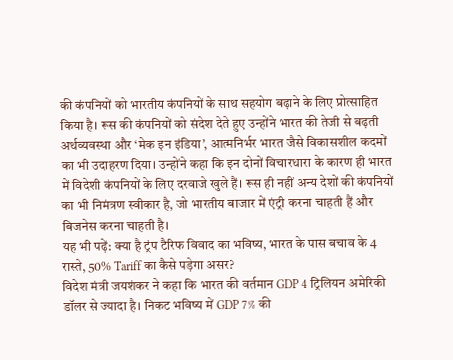की कंपनियों को भारतीय कंपनियों के साथ सहयोग बढ़ाने के लिए प्रोत्साहित किया है। रूस की कंपनियों को संदेश देते हुए उन्होंने भारत की तेजी से बढ़ती अर्थव्यवस्था और ‘मेक इन इंडिया’, आत्मनिर्भर भारत जैसे विकासशील कदमों का भी उदाहरण दिया। उन्होंने कहा कि इन दोनों विचारधारा के कारण ही भारत में विदेशी कंपनियों के लिए दरवाजे खुले हैं। रूस ही नहीं अन्य देशों की कंपनियों का भी निमंत्रण स्वीकार है, जो भारतीय बाजार में एंट्री करना चाहती हैं और बिजनेस करना चाहती है।
यह भी पढ़ें: क्या है ट्रंप टैरिफ विवाद का भविष्य, भारत के पास बचाव के 4 रास्ते, 50% Tariff का कैसे पड़ेगा असर?
विदेश मंत्री जयशंकर ने कहा कि भारत की वर्तमान GDP 4 ट्रिलियन अमेरिकी डॉलर से ज्यादा है। निकट भविष्य में GDP 7% की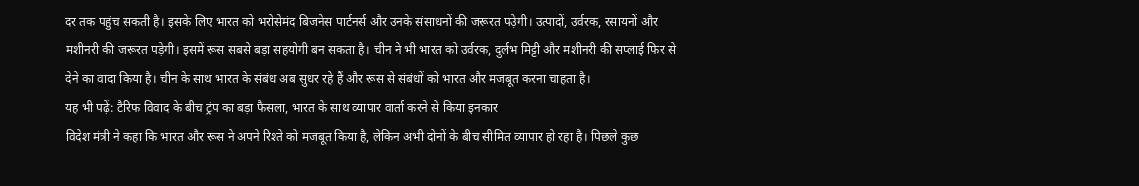दर तक पहुंच सकती है। इसके लिए भारत को भरोसेमंद बिजनेस पार्टनर्स और उनके संसाधनों की जरूरत पउ़ेगी। उत्पादों, उर्वरक, रसायनों और मशीनरी की जरूरत पड़ेगी। इसमें रूस सबसे बड़ा सहयोगी बन सकता है। चीन ने भी भारत को उर्वरक, दुर्लभ मिट्टी और मशीनरी की सप्लाई फिर से देने का वादा किया है। चीन के साथ भारत के संबंध अब सुधर रहे हैं और रूस से संबंधों को भारत और मजबूत करना चाहता है।
यह भी पढ़ें: टैरिफ विवाद के बीच ट्रंप का बड़ा फैसला, भारत के साथ व्यापार वार्ता करने से किया इनकार
विदेश मंत्री ने कहा कि भारत और रूस ने अपने रिश्ते को मजबूत किया है, लेकिन अभी दोनों के बीच सीमित व्यापार हो रहा है। पिछले कुछ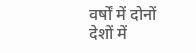वर्षों में दोनों देशों में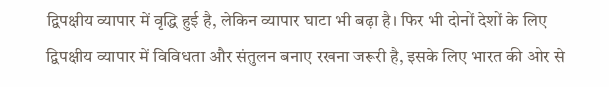द्विपक्षीय व्यापार में वृद्धि हुई है, लेकिन व्यापार घाटा भी बढ़ा है। फिर भी दोनों देशों के लिए द्विपक्षीय व्यापार में विविधता और संतुलन बनाए रखना जरूरी है, इसके लिए भारत की ओर से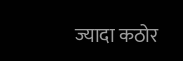ज्यादा कठोर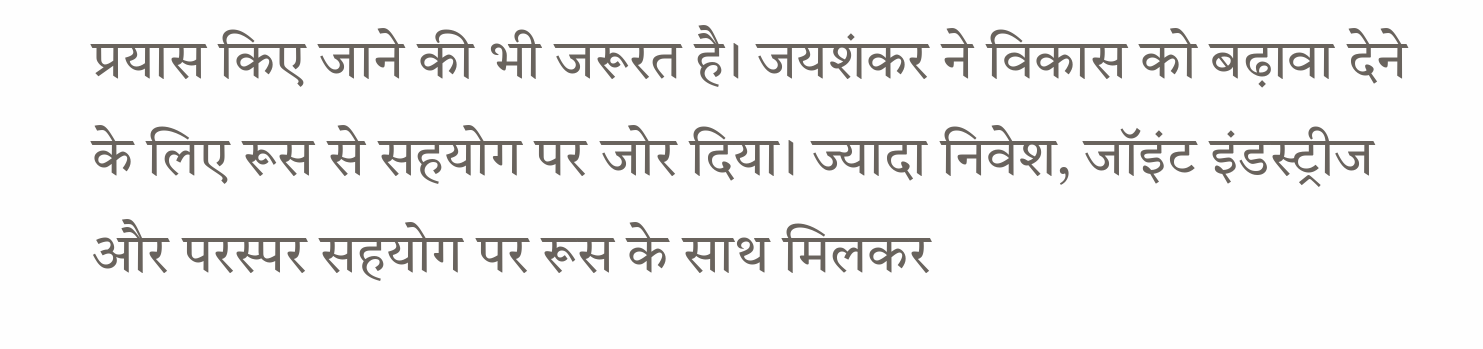प्रयास किए जाने की भी जरूरत है। जयशंकर ने विकास को बढ़ावा देने के लिए रूस से सहयोग पर जोर दिया। ज्यादा निवेश, जॉइंट इंडस्ट्रीज और परस्पर सहयोग पर रूस के साथ मिलकर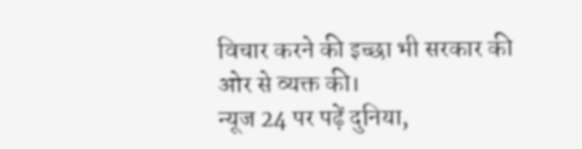विचार करने की इच्छा भी सरकार की ओर से व्यक्त की।
न्यूज 24 पर पढ़ें दुनिया,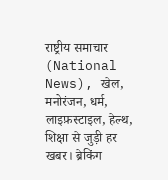राष्ट्रीय समाचार (National News), खेल, मनोरंजन, धर्म, लाइफ़स्टाइल, हेल्थ, शिक्षा से जुड़ी हर खबर। ब्रेकिंग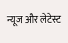न्यूज और लेटेस्ट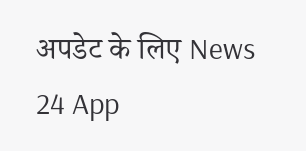अपडेट के लिए News 24 App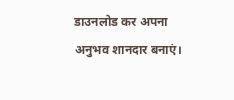डाउनलोड कर अपना अनुभव शानदार बनाएं।